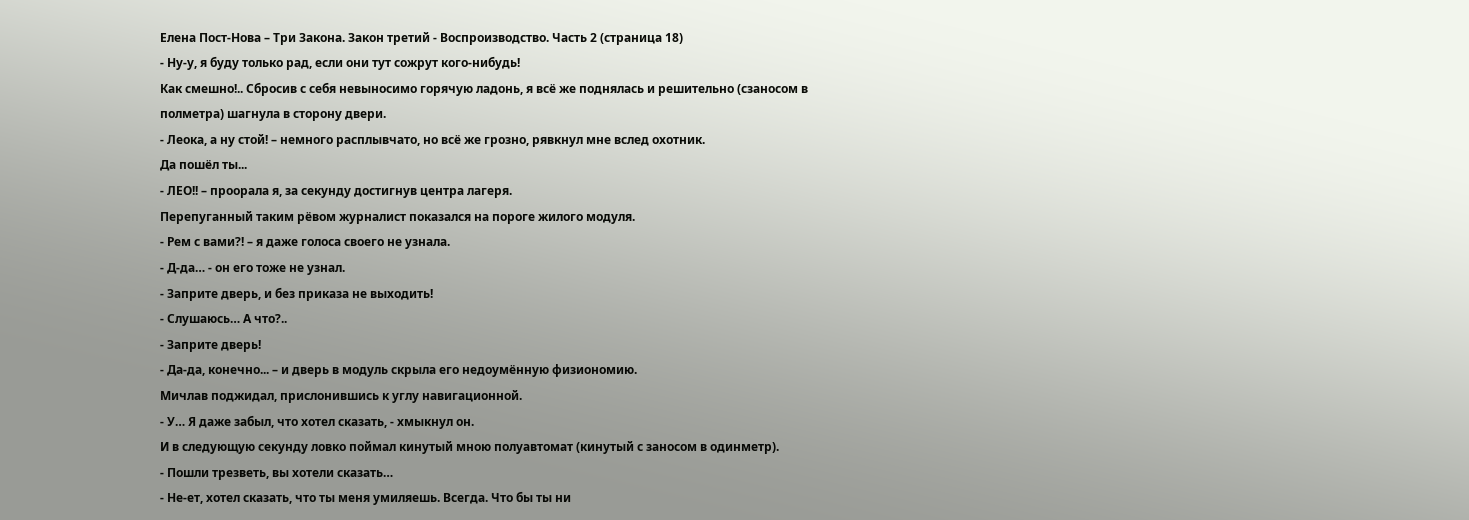Елена Пост-Нова – Три Закона. Закон третий - Воспроизводство. Часть 2 (страница 18)
- Ну-у, я буду только рад, если они тут сожрут кого-нибудь!
Как смешно!.. Сбросив с себя невыносимо горячую ладонь, я всё же поднялась и решительно (сзаносом в полметра) шагнула в сторону двери.
- Леока, а ну стой! – немного расплывчато, но всё же грозно, рявкнул мне вслед охотник.
Да пошёл ты...
- ЛЕО!! – проорала я, за секунду достигнув центра лагеря.
Перепуганный таким рёвом журналист показался на пороге жилого модуля.
- Рем с вами?! – я даже голоса своего не узнала.
- Д-да… - он его тоже не узнал.
- Заприте дверь, и без приказа не выходить!
- Слушаюсь… А что?..
- Заприте дверь!
- Да-да, конечно... – и дверь в модуль скрыла его недоумённую физиономию.
Мичлав поджидал, прислонившись к углу навигационной.
- У… Я даже забыл, что хотел сказать, - хмыкнул он.
И в следующую секунду ловко поймал кинутый мною полуавтомат (кинутый с заносом в одинметр).
- Пошли трезветь, вы хотели сказать…
- Не-ет, хотел сказать, что ты меня умиляешь. Всегда. Что бы ты ни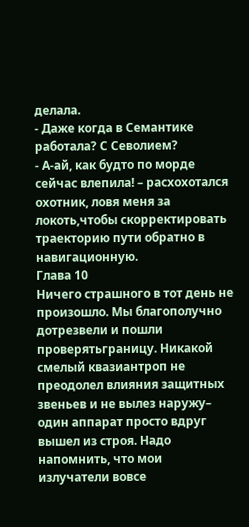делала.
- Даже когда в Семантике работала? С Севолием?
- А-ай, как будто по морде сейчас влепила! – расхохотался охотник, ловя меня за локоть,чтобы скорректировать траекторию пути обратно в навигационную.
Глава 10
Ничего страшного в тот день не произошло. Мы благополучно дотрезвели и пошли проверятьграницу. Никакой смелый квазиантроп не преодолел влияния защитных звеньев и не вылез наружу– один аппарат просто вдруг вышел из строя. Надо напомнить, что мои излучатели вовсе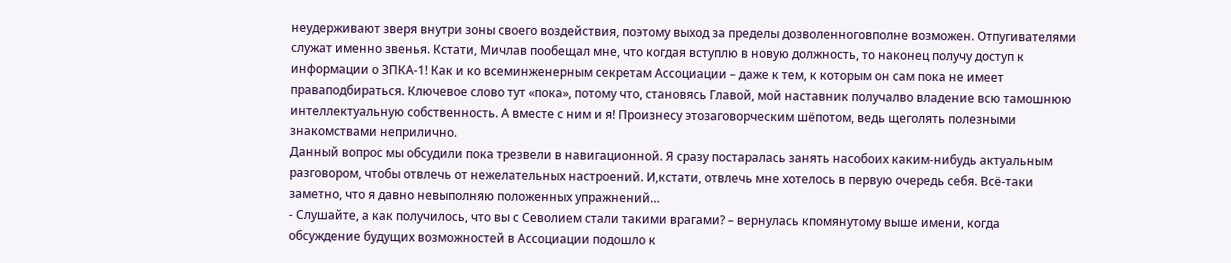неудерживают зверя внутри зоны своего воздействия, поэтому выход за пределы дозволенноговполне возможен. Отпугивателями служат именно звенья. Кстати, Мичлав пообещал мне, что когдая вступлю в новую должность, то наконец получу доступ к информации о ЗПКА-1! Как и ко всеминженерным секретам Ассоциации – даже к тем, к которым он сам пока не имеет праваподбираться. Ключевое слово тут «пока», потому что, становясь Главой, мой наставник получалво владение всю тамошнюю интеллектуальную собственность. А вместе с ним и я! Произнесу этозаговорческим шёпотом, ведь щеголять полезными знакомствами неприлично.
Данный вопрос мы обсудили пока трезвели в навигационной. Я сразу постаралась занять насобоих каким-нибудь актуальным разговором, чтобы отвлечь от нежелательных настроений. И,кстати, отвлечь мне хотелось в первую очередь себя. Всё-таки заметно, что я давно невыполняю положенных упражнений…
- Слушайте, а как получилось, что вы с Севолием стали такими врагами? – вернулась кпомянутому выше имени, когда обсуждение будущих возможностей в Ассоциации подошло к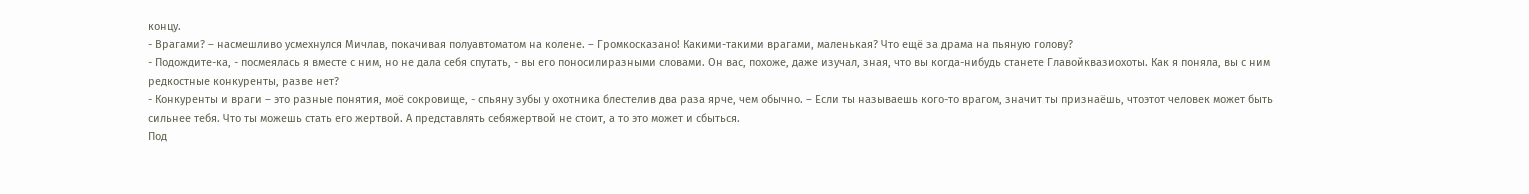концу.
- Врагами? – насмешливо усмехнулся Мичлав, покачивая полуавтоматом на колене. – Громкосказано! Какими-такими врагами, маленькая? Что ещё за драма на пьяную голову?
- Подождите-ка, - посмеялась я вместе с ним, но не дала себя спутать, - вы его поносилиразными словами. Он вас, похоже, даже изучал, зная, что вы когда-нибудь станете Главойквазиохоты. Как я поняла, вы с ним редкостные конкуренты, разве нет?
- Конкуренты и враги – это разные понятия, моё сокровище, - спьяну зубы у охотника блестелив два раза ярче, чем обычно. – Если ты называешь кого-то врагом, значит ты признаёшь, чтоэтот человек может быть сильнее тебя. Что ты можешь стать его жертвой. А представлять себяжертвой не стоит, а то это может и сбыться.
Под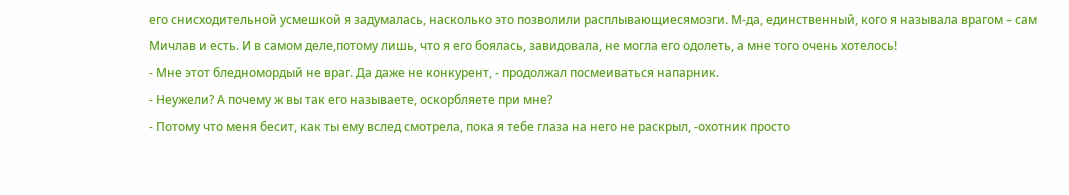его снисходительной усмешкой я задумалась, насколько это позволили расплывающиесямозги. М-да, единственный, кого я называла врагом – сам Мичлав и есть. И в самом деле,потому лишь, что я его боялась, завидовала, не могла его одолеть, а мне того очень хотелось!
- Мне этот бледномордый не враг. Да даже не конкурент, - продолжал посмеиваться напарник.
- Неужели? А почему ж вы так его называете, оскорбляете при мне?
- Потому что меня бесит, как ты ему вслед смотрела, пока я тебе глаза на него не раскрыл, -охотник просто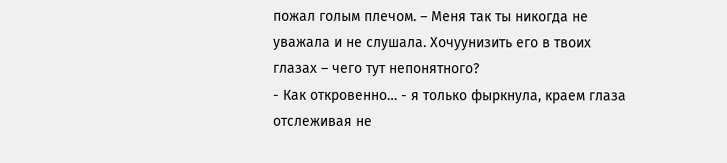пожал голым плечом. – Меня так ты никогда не уважала и не слушала. Хочуунизить его в твоих глазах – чего тут непонятного?
- Как откровенно… - я только фыркнула, краем глаза отслеживая не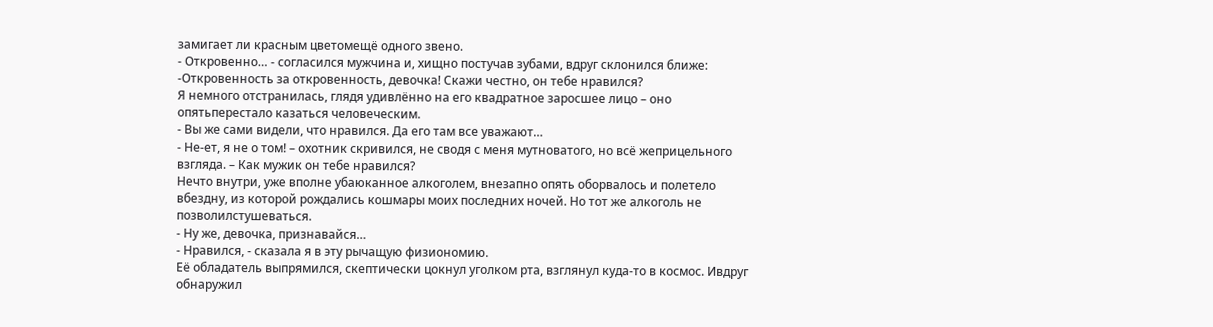замигает ли красным цветомещё одного звено.
- Откровенно… - согласился мужчина и, хищно постучав зубами, вдруг склонился ближе: -Откровенность за откровенность, девочка! Скажи честно, он тебе нравился?
Я немного отстранилась, глядя удивлённо на его квадратное заросшее лицо – оно опятьперестало казаться человеческим.
- Вы же сами видели, что нравился. Да его там все уважают…
- Не-ет, я не о том! – охотник скривился, не сводя с меня мутноватого, но всё жеприцельного взгляда. – Как мужик он тебе нравился?
Нечто внутри, уже вполне убаюканное алкоголем, внезапно опять оборвалось и полетело вбездну, из которой рождались кошмары моих последних ночей. Но тот же алкоголь не позволилстушеваться.
- Ну же, девочка, признавайся…
- Нравился, - сказала я в эту рычащую физиономию.
Её обладатель выпрямился, скептически цокнул уголком рта, взглянул куда-то в космос. Ивдруг обнаружил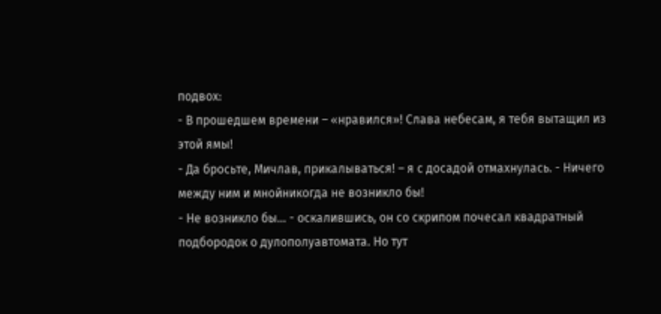подвох:
- В прошедшем времени – «нравился»! Слава небесам, я тебя вытащил из этой ямы!
- Да бросьте, Мичлав, прикалываться! – я с досадой отмахнулась. - Ничего между ним и мнойникогда не возникло бы!
- Не возникло бы… - оскалившись, он со скрипом почесал квадратный подбородок о дулополуавтомата. Но тут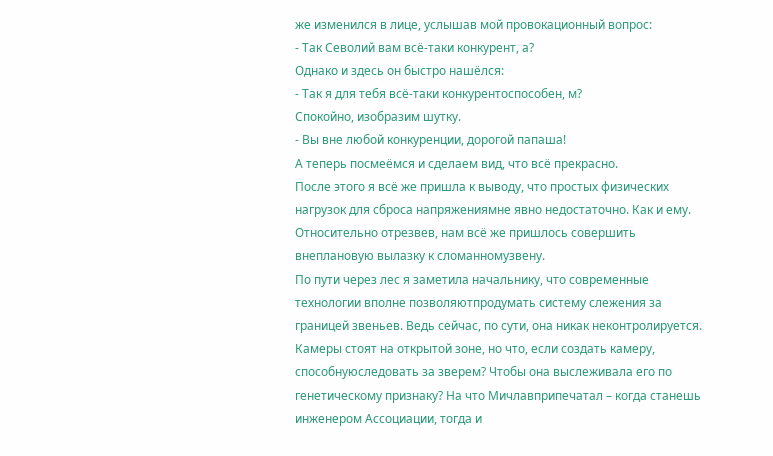же изменился в лице, услышав мой провокационный вопрос:
- Так Севолий вам всё-таки конкурент, а?
Однако и здесь он быстро нашёлся:
- Так я для тебя всё-таки конкурентоспособен, м?
Спокойно, изобразим шутку.
- Вы вне любой конкуренции, дорогой папаша!
А теперь посмеёмся и сделаем вид, что всё прекрасно.
После этого я всё же пришла к выводу, что простых физических нагрузок для сброса напряжениямне явно недостаточно. Как и ему.
Относительно отрезвев, нам всё же пришлось совершить внеплановую вылазку к сломанномузвену.
По пути через лес я заметила начальнику, что современные технологии вполне позволяютпродумать систему слежения за границей звеньев. Ведь сейчас, по сути, она никак неконтролируется. Камеры стоят на открытой зоне, но что, если создать камеру, способнуюследовать за зверем? Чтобы она выслеживала его по генетическому признаку? На что Мичлавприпечатал – когда станешь инженером Ассоциации, тогда и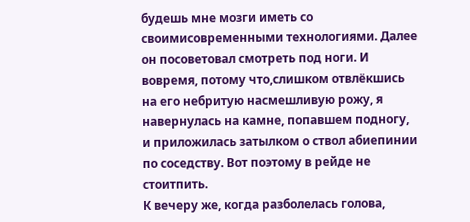будешь мне мозги иметь со своимисовременными технологиями. Далее он посоветовал смотреть под ноги. И вовремя, потому что,слишком отвлёкшись на его небритую насмешливую рожу, я навернулась на камне, попавшем подногу, и приложилась затылком о ствол абиепинии по соседству. Вот поэтому в рейде не стоитпить.
К вечеру же, когда разболелась голова,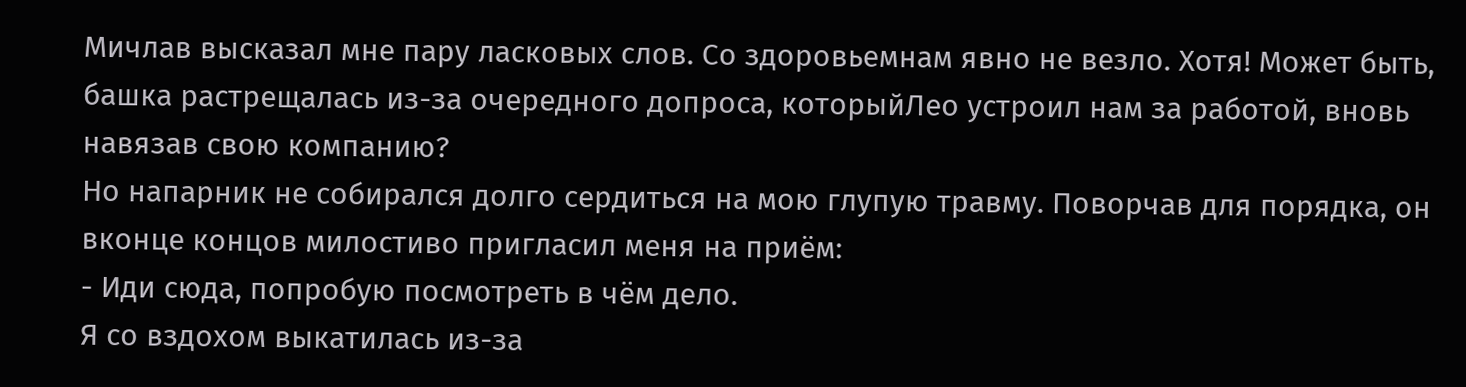Мичлав высказал мне пару ласковых слов. Со здоровьемнам явно не везло. Хотя! Может быть, башка растрещалась из-за очередного допроса, которыйЛео устроил нам за работой, вновь навязав свою компанию?
Но напарник не собирался долго сердиться на мою глупую травму. Поворчав для порядка, он вконце концов милостиво пригласил меня на приём:
- Иди сюда, попробую посмотреть в чём дело.
Я со вздохом выкатилась из-за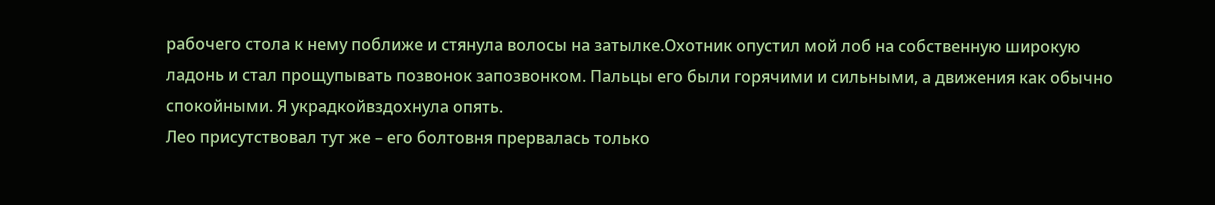рабочего стола к нему поближе и стянула волосы на затылке.Охотник опустил мой лоб на собственную широкую ладонь и стал прощупывать позвонок запозвонком. Пальцы его были горячими и сильными, а движения как обычно спокойными. Я украдкойвздохнула опять.
Лео присутствовал тут же – его болтовня прервалась только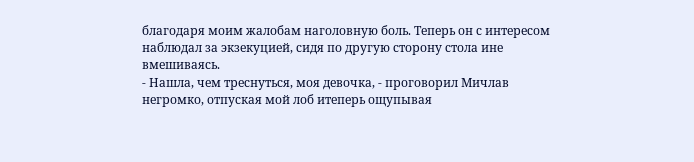благодаря моим жалобам наголовную боль. Теперь он с интересом наблюдал за экзекуцией, сидя по другую сторону стола ине вмешиваясь.
- Нашла, чем треснуться, моя девочка, - проговорил Мичлав негромко, отпуская мой лоб итеперь ощупывая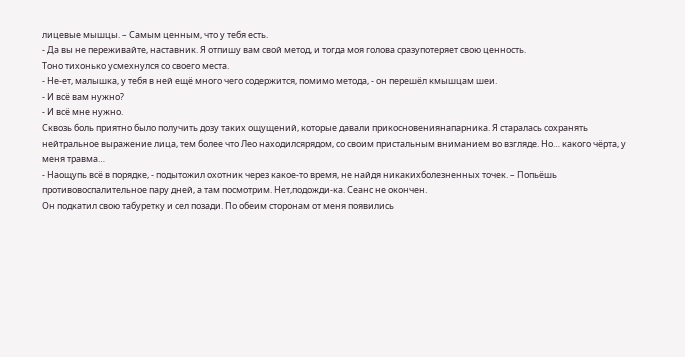лицевые мышцы. – Самым ценным, что у тебя есть.
- Да вы не переживайте, наставник. Я отпишу вам свой метод, и тогда моя голова сразупотеряет свою ценность.
Тоно тихонько усмехнулся со своего места.
- Не-ет, малышка, у тебя в ней ещё много чего содержится, помимо метода, - он перешёл кмышцам шеи.
- И всё вам нужно?
- И всё мне нужно.
Сквозь боль приятно было получить дозу таких ощущений, которые давали прикосновениянапарника. Я старалась сохранять нейтральное выражение лица, тем более что Лео находилсярядом, со своим пристальным вниманием во взгляде. Но… какого чёрта, у меня травма…
- Наощупь всё в порядке, - подытожил охотник через какое-то время, не найдя никакихболезненных точек. – Попьёшь противовоспалительное пару дней, а там посмотрим. Нет,подожди-ка. Сеанс не окончен.
Он подкатил свою табуретку и сел позади. По обеим сторонам от меня появились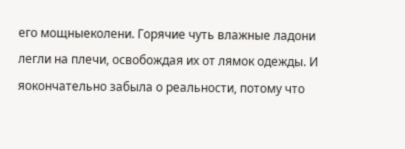его мощныеколени. Горячие чуть влажные ладони легли на плечи, освобождая их от лямок одежды. И яокончательно забыла о реальности, потому что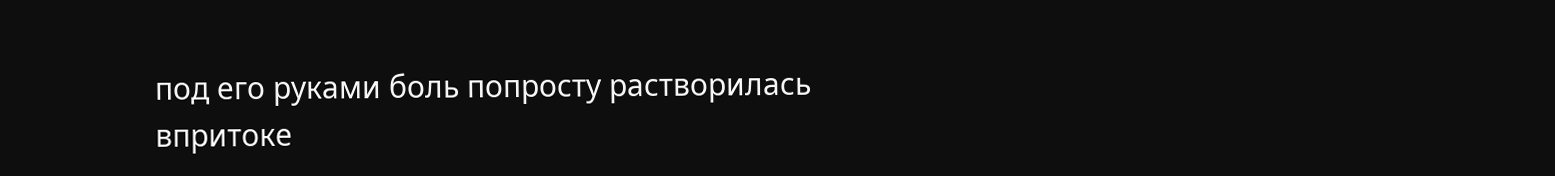под его руками боль попросту растворилась впритоке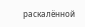раскалённой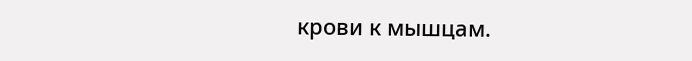крови к мышцам.